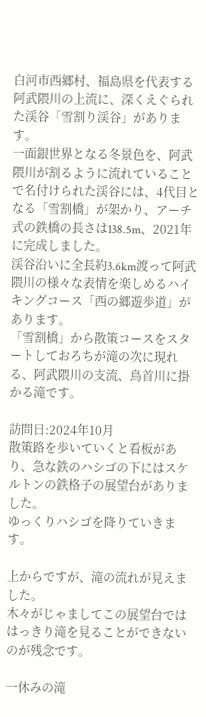白河市西郷村、福島県を代表する阿武隈川の上流に、深くえぐられた渓谷「雪割り渓谷」があります。
一面銀世界となる冬景色を、阿武隈川が割るように流れていることで名付けられた渓谷には、4代目となる「雪割橋」が架かり、アーチ式の鉄橋の長さは138.5m、2021年に完成しました。
渓谷沿いに全長約3.6km渡って阿武隈川の様々な表情を楽しめるハイキングコース「西の郷遊歩道」があります。
「雪割橋」から散策コースをスタートしておろちが滝の次に現れる、阿武隈川の支流、鳥首川に掛かる滝です。

訪問日:2024年10月
散策路を歩いていくと看板があり、急な鉄のハシゴの下にはスケルトンの鉄格子の展望台がありました。
ゆっくりハシゴを降りていきます。

上からですが、滝の流れが見えました。
木々がじゃましてこの展望台でははっきり滝を見ることができないのが残念です。

一休みの滝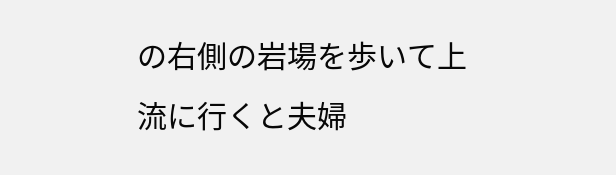の右側の岩場を歩いて上流に行くと夫婦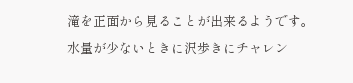滝を正面から見ることが出来るようです。
水量が少ないときに沢歩きにチャレン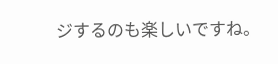ジするのも楽しいですね。